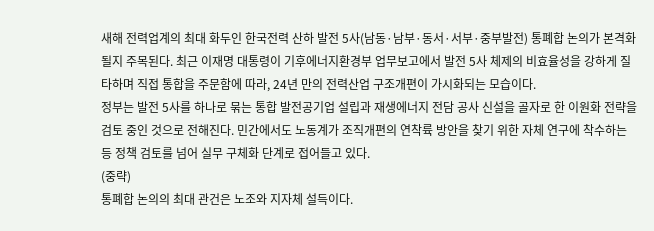새해 전력업계의 최대 화두인 한국전력 산하 발전 5사(남동·남부·동서·서부·중부발전) 통폐합 논의가 본격화될지 주목된다. 최근 이재명 대통령이 기후에너지환경부 업무보고에서 발전 5사 체제의 비효율성을 강하게 질타하며 직접 통합을 주문함에 따라, 24년 만의 전력산업 구조개편이 가시화되는 모습이다.
정부는 발전 5사를 하나로 묶는 통합 발전공기업 설립과 재생에너지 전담 공사 신설을 골자로 한 이원화 전략을 검토 중인 것으로 전해진다. 민간에서도 노동계가 조직개편의 연착륙 방안을 찾기 위한 자체 연구에 착수하는 등 정책 검토를 넘어 실무 구체화 단계로 접어들고 있다.
(중략)
통폐합 논의의 최대 관건은 노조와 지자체 설득이다.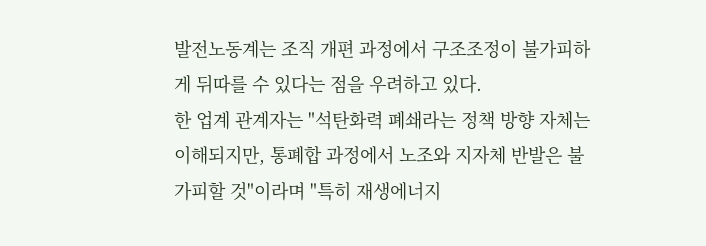발전노동계는 조직 개편 과정에서 구조조정이 불가피하게 뒤따를 수 있다는 점을 우려하고 있다.
한 업계 관계자는 "석탄화력 폐쇄라는 정책 방향 자체는 이해되지만, 통폐합 과정에서 노조와 지자체 반발은 불가피할 것"이라며 "특히 재생에너지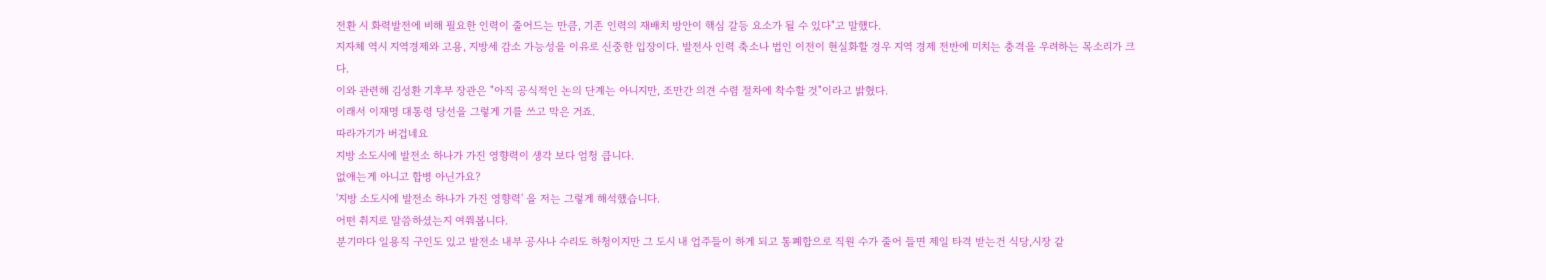전환 시 화력발전에 비해 필요한 인력이 줄어드는 만큼, 기존 인력의 재배치 방안이 핵심 갈등 요소가 될 수 있다"고 말했다.
지자체 역시 지역경제와 고용, 지방세 감소 가능성을 이유로 신중한 입장이다. 발전사 인력 축소나 법인 이전이 현실화할 경우 지역 경제 전반에 미치는 충격을 우려하는 목소리가 크다.
이와 관련해 김성환 기후부 장관은 "아직 공식적인 논의 단계는 아니지만, 조만간 의견 수렴 절차에 착수할 것"이라고 밝혔다.
이래서 이재명 대통령 당선을 그렇게 기를 쓰고 막은 거죠.
따라가기가 버겁네요
지방 소도시에 발전소 하나가 가진 영향력이 생각 보다 엄청 큽니다.
없애는게 아니고 합병 아닌가요?
'지방 소도시에 발전소 하나가 가진 영향력' 을 저는 그렇게 해석했습니다.
어떤 취지로 말씀하셨는지 여쭤봅니다.
분기마다 일용직 구인도 있고 발전소 내부 공사나 수리도 하청이지만 그 도시 내 업주들이 하게 되고 통폐합으로 직원 수가 줄어 들면 제일 타격 받는건 식당,시장 같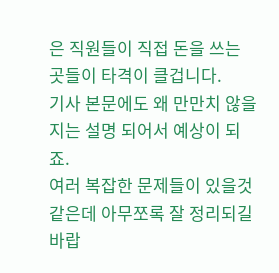은 직원들이 직접 돈을 쓰는 곳들이 타격이 클겁니다.
기사 본문에도 왜 만만치 않을지는 설명 되어서 예상이 되죠.
여러 복잡한 문제들이 있을것 같은데 아무쪼록 잘 정리되길 바랍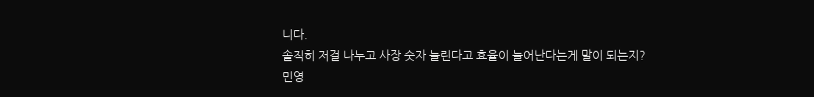니다.
솔직히 저걸 나누고 사장 숫자 늘린다고 효율이 늘어난다는게 말이 되는지?
민영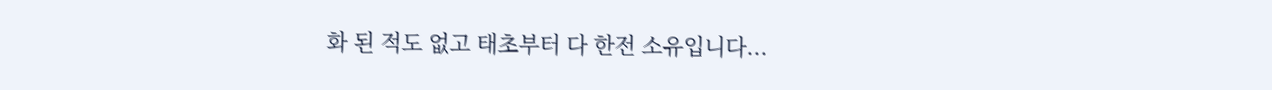화 된 적도 없고 태초부터 다 한전 소유입니다...